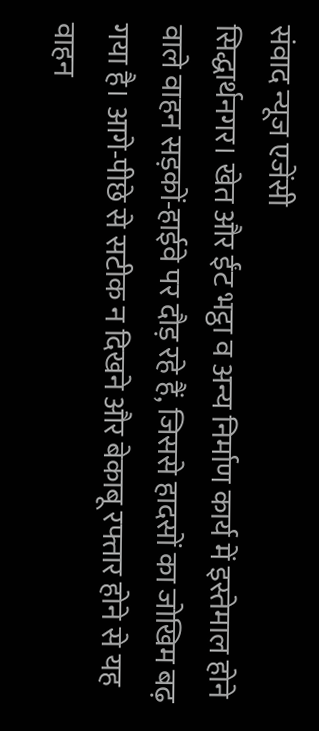संवाद न्यूज एजेंसी
सिद्धार्थनगर। खेत और ईंट भट्ठा व अन्य निर्माण कार्य में इस्तेमाल होने वाले वाहन सड़कों-हाईवे पर दौड़ रहे हैं, जिससे हादसों का जोखिम बढ़ गया है। आगे-पीछे से सटीक न दिखने और बेकाबू रफ्तार होने से यह वाहन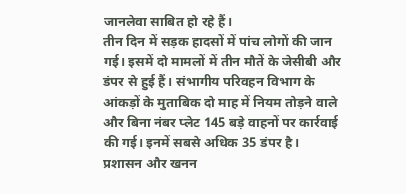जानलेवा साबित हो रहे हैं।
तीन दिन में सड़क हादसों में पांच लोगों की जान गई। इसमें दो मामलों में तीन मौतें के जेसीबी और डंपर से हुई हैं। संभागीय परिवहन विभाग के आंकड़ों के मुताबिक दो माह में नियम तोड़ने वाले और बिना नंबर प्लेट 145 बड़े वाहनों पर कार्रवाई की गई। इनमें सबसे अधिक 35 डंपर है।
प्रशासन और खनन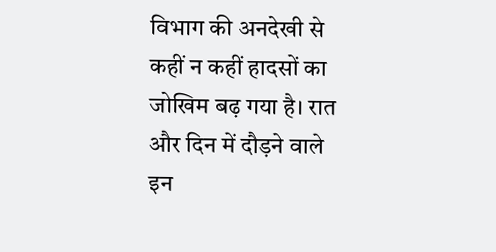विभाग की अनदेखी से कहीं न कहीं हादसों का जोखिम बढ़ गया है। रात और दिन में दौड़ने वाले इन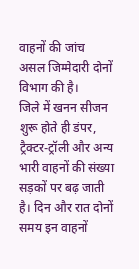वाहनों की जांच असल जिम्मेदारी दोनों विभाग की है।
जिले में खनन सीजन शुरू होते ही डंपर, ट्रैक्टर-ट्रॉली और अन्य भारी वाहनों की संख्या सड़कों पर बढ़ जाती है। दिन और रात दोनों समय इन वाहनों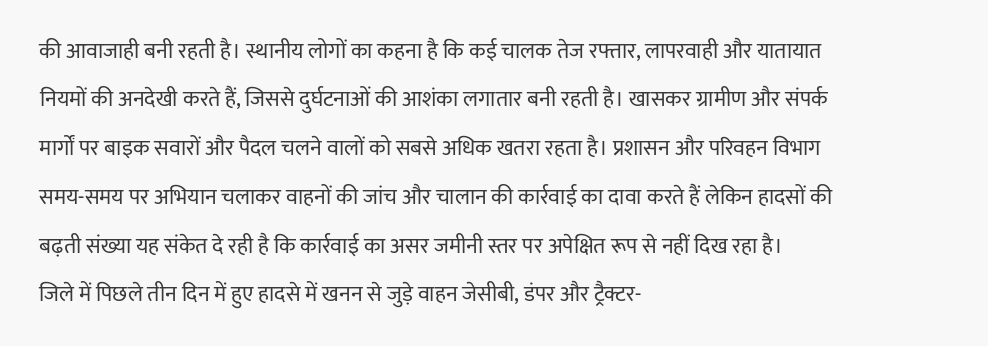की आवाजाही बनी रहती है। स्थानीय लोगों का कहना है कि कई चालक तेज रफ्तार, लापरवाही और यातायात नियमों की अनदेखी करते हैं, जिससे दुर्घटनाओं की आशंका लगातार बनी रहती है। खासकर ग्रामीण और संपर्क मार्गों पर बाइक सवारों और पैदल चलने वालों को सबसे अधिक खतरा रहता है। प्रशासन और परिवहन विभाग समय-समय पर अभियान चलाकर वाहनों की जांच और चालान की कार्रवाई का दावा करते हैं लेकिन हादसों की बढ़ती संख्या यह संकेत दे रही है कि कार्रवाई का असर जमीनी स्तर पर अपेक्षित रूप से नहीं दिख रहा है।
जिले में पिछले तीन दिन में हुए हादसे में खनन से जुड़े वाहन जेसीबी, डंपर और ट्रैक्टर-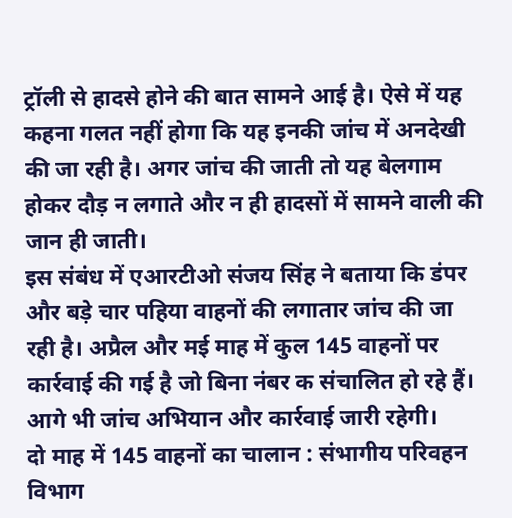ट्रॉली से हादसे होने की बात सामने आई है। ऐसे में यह कहना गलत नहीं होगा कि यह इनकी जांच में अनदेखी की जा रही है। अगर जांच की जाती तो यह बेलगाम होकर दौड़ न लगाते और न ही हादसों में सामने वाली की जान ही जाती।
इस संबंध में एआरटीओ संजय सिंह ने बताया कि डंपर और बड़े चार पहिया वाहनों की लगातार जांच की जा रही है। अप्रैल और मई माह में कुल 145 वाहनों पर कार्रवाई की गई है जो बिना नंबर क संचालित हो रहे हैं। आगे भी जांच अभियान और कार्रवाई जारी रहेगी।
दो माह में 145 वाहनों का चालान : संभागीय परिवहन विभाग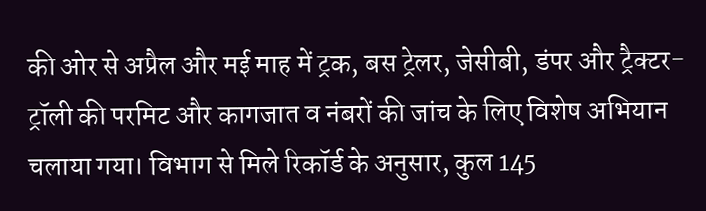की ओर से अप्रैल और मई माह में ट्रक, बस ट्रेलर, जेसीबी, डंपर और ट्रैक्टर- ट्रॉली की परमिट और कागजात व नंबरों की जांच के लिए विशेष अभियान चलाया गया। विभाग से मिले रिकॉर्ड के अनुसार, कुल 145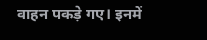वाहन पकड़े गए। इनमें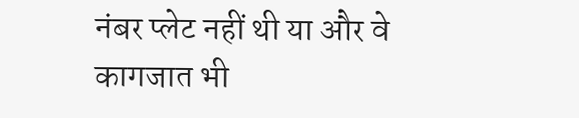नंबर प्लेट नहीं थी या और वे कागजात भी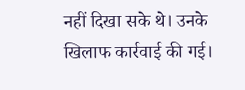नहीं दिखा सके थे। उनके खिलाफ कार्रवाई की गई।